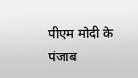पीएम मोदी के पंजाब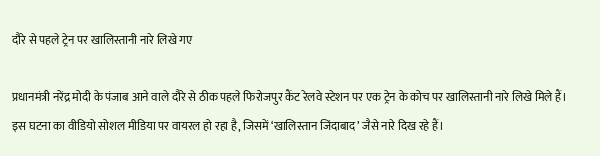दौरे से पहले ट्रेन पर खालिस्तानी नारे लिखे गए

प्रधानमंत्री नरेंद्र मोदी के पंजाब आने वाले दौरे से ठीक पहले फिरोजपुर कैंट रेलवे स्टेशन पर एक ट्रेन के कोच पर खालिस्तानी नारे लिखे मिले हैं। इस घटना का वीडियो सोशल मीडिया पर वायरल हो रहा है, जिसमें ‘खालिस्तान जिंदाबाद’ जैसे नारे दिख रहे हैं।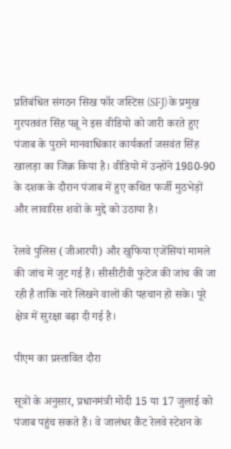प्रतिबंधित संगठन सिख फॉर जस्टिस (SFJ) के प्रमुख गुरपतवंत सिंह पन्नू ने इस वीडियो को जारी करते हुए पंजाब के पुराने मानवाधिकार कार्यकर्ता जसवंत सिंह खालड़ा का जिक्र किया है। वीडियो में उन्होंने 1980-90 के दशक के दौरान पंजाब में हुए कथित फर्जी मुठभेड़ों और लावारिस शवों के मुद्दे को उठाया है।

रेलवे पुलिस (जीआरपी) और खुफिया एजेंसियां मामले की जांच में जुट गई हैं। सीसीटीवी फुटेज की जांच की जा रही है ताकि नारे लिखने वालों की पहचान हो सके। पूरे क्षेत्र में सुरक्षा बढ़ा दी गई है।

पीएम का प्रस्तावित दौरा

सूत्रों के अनुसार, प्रधानमंत्री मोदी 15 या 17 जुलाई को पंजाब पहुंच सकते हैं। वे जालंधर कैंट रेलवे स्टेशन के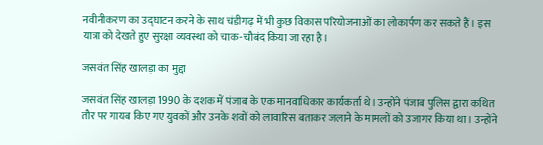नवीनीकरण का उद्घाटन करने के साथ चंडीगढ़ में भी कुछ विकास परियोजनाओं का लोकार्पण कर सकते हैं। इस यात्रा को देखते हुए सुरक्षा व्यवस्था को चाक-चौबंद किया जा रहा है।

जसवंत सिंह खालड़ा का मुद्दा

जसवंत सिंह खालड़ा 1990 के दशक में पंजाब के एक मानवाधिकार कार्यकर्ता थे। उन्होंने पंजाब पुलिस द्वारा कथित तौर पर गायब किए गए युवकों और उनके शवों को लावारिस बताकर जलाने के मामलों को उजागर किया था। उन्होंने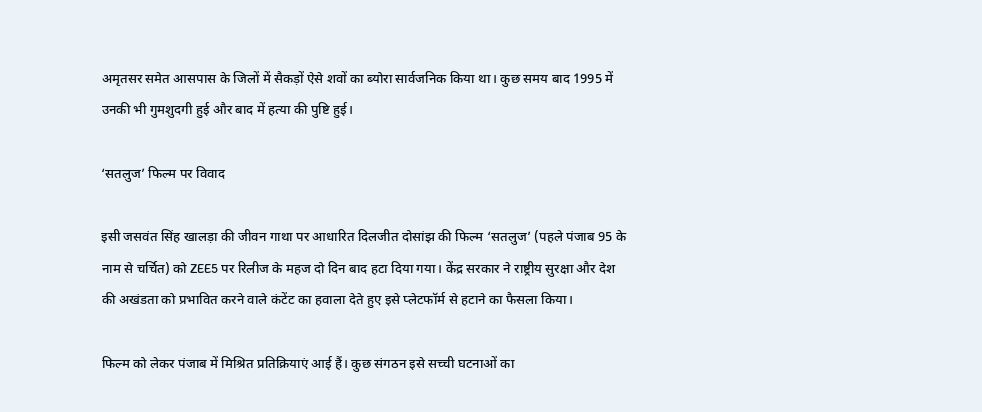अमृतसर समेत आसपास के जिलों में सैकड़ों ऐसे शवों का ब्योरा सार्वजनिक किया था। कुछ समय बाद 1995 में उनकी भी गुमशुदगी हुई और बाद में हत्या की पुष्टि हुई।

‘सतलुज’ फिल्म पर विवाद

इसी जसवंत सिंह खालड़ा की जीवन गाथा पर आधारित दिलजीत दोसांझ की फिल्म ‘सतलुज’ (पहले पंजाब 95 के नाम से चर्चित) को ZEE5 पर रिलीज के महज दो दिन बाद हटा दिया गया। केंद्र सरकार ने राष्ट्रीय सुरक्षा और देश की अखंडता को प्रभावित करने वाले कंटेंट का हवाला देते हुए इसे प्लेटफॉर्म से हटाने का फैसला किया।

फिल्म को लेकर पंजाब में मिश्रित प्रतिक्रियाएं आई हैं। कुछ संगठन इसे सच्ची घटनाओं का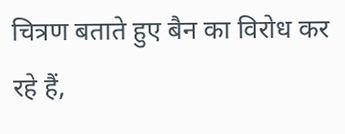चित्रण बताते हुए बैन का विरोध कर रहे हैं,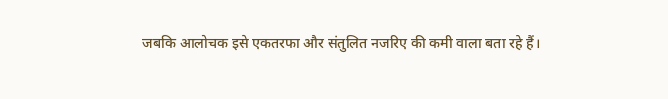जबकि आलोचक इसे एकतरफा और संतुलित नजरिए की कमी वाला बता रहे हैं।